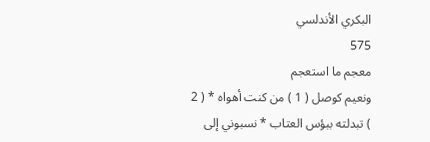البكري الأندلسي
575
معجم ما استعجم
ونعيم كوصل ( 1 ) من كنت أهواه * ( 2 ) تبدلته ببؤس العتاب * نسبوني إلى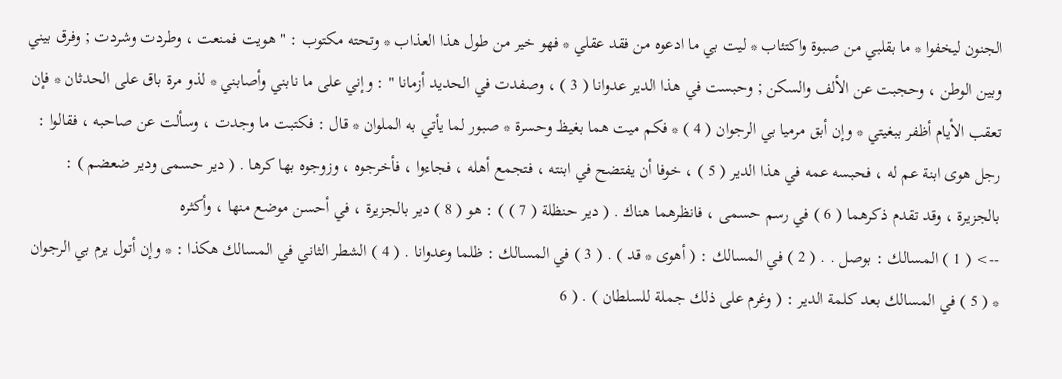الجنون ليخفوا * ما بقلبي من صبوة واكتئاب * ليت بي ما ادعوه من فقد عقلي * فهو خير من طول هذا العذاب * وتحته مكتوب : " هويت فمنعت ، وطردت وشردت ; وفرق بيني وبين الوطن ، وحجبت عن الألف والسكن ; وحبست في هذا الدير عدوانا ( 3 ) ، وصفدت في الحديد أزمانا " : وإني على ما نابني وأصابني * لذو مرة باق على الحدثان * فإن تعقب الأيام أظفر ببغيتي * وإن أبق مرميا بي الرجوان ( 4 ) * فكم ميت هما بغيظ وحسرة * صبور لما يأتي به الملوان * قال : فكتبت ما وجدت ، وسألت عن صاحبه ، فقالوا : رجل هوى ابنة عم له ، فحبسه عمه في هذا الدير ( 5 ) ، خوفا أن يفتضح في ابنته ، فتجمع أهله ، فجاءوا ، فأخرجوه ، وزوجوه بها كرها . ( دير حسمى ودير ضعضم ) : بالجزيرة ، وقد تقدم ذكرهما ( 6 ) في رسم حسمى ، فانظرهما هناك . ( دير حنظلة ( 7 ) ) : هو ( 8 ) دير بالجزيرة ، في أحسن موضع منها ، وأكثره
--> ( 1 ) المسالك : بوصل . . ( 2 ) في المسالك : ( أهوى * قد ) . ( 3 ) في المسالك : ظلما وعدوانا . ( 4 ) الشطر الثاني في المسالك هكذا : * وإن أتول يرم بي الرجوان * ( 5 ) في المسالك بعد كلمة الدير : ( وغرم على ذلك جملة للسلطان ) . ( 6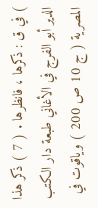) في ق : ذكرها ، فانظرها . ( 7 ) ذكر هذا الدير أبو الفرج في الأغاني طبعة دار الكتب المصرية ( ج 10 ص 200 ) وياقوت في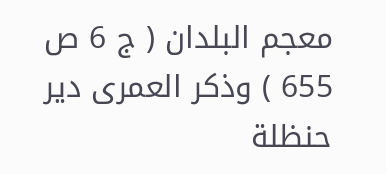معجم البلدان ( ج 6 ص 655 ) وذكر العمرى دير حنظلة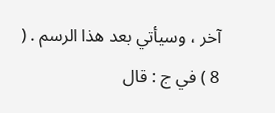آخر ، وسيأتي بعد هذا الرسم . ( 8 ) في ج : قال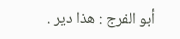أبو الفرج : هذا دير .